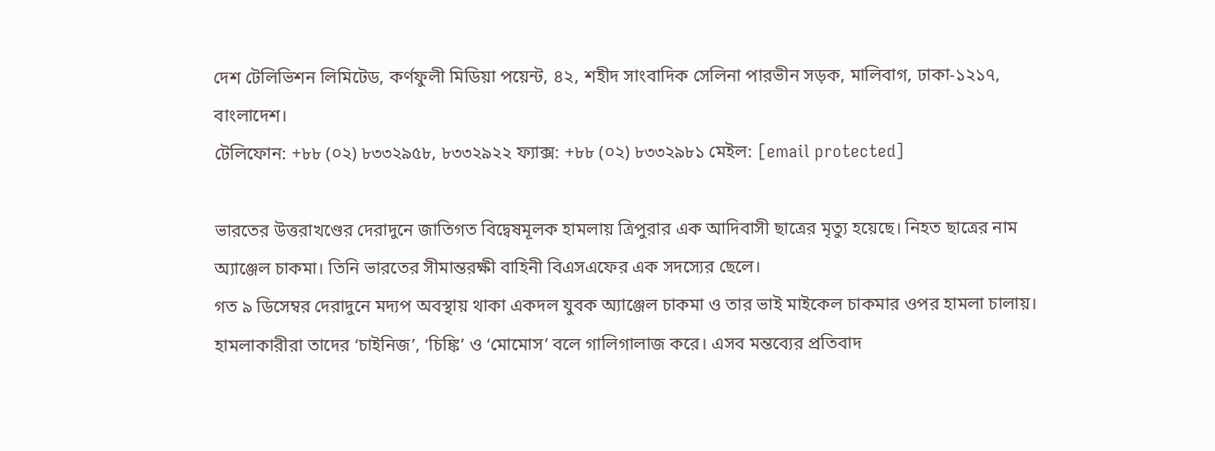দেশ টেলিভিশন লিমিটেড, কর্ণফুলী মিডিয়া পয়েন্ট, ৪২, শহীদ সাংবাদিক সেলিনা পারভীন সড়ক, মালিবাগ, ঢাকা-১২১৭, বাংলাদেশ।
টেলিফোন: +৮৮ (০২) ৮৩৩২৯৫৮, ৮৩৩২৯২২ ফ্যাক্স: +৮৮ (০২) ৮৩৩২৯৮১ মেইল: [email protected]

ভারতের উত্তরাখণ্ডের দেরাদুনে জাতিগত বিদ্বেষমূলক হামলায় ত্রিপুরার এক আদিবাসী ছাত্রের মৃত্যু হয়েছে। নিহত ছাত্রের নাম অ্যাঞ্জেল চাকমা। তিনি ভারতের সীমান্তরক্ষী বাহিনী বিএসএফের এক সদস্যের ছেলে।
গত ৯ ডিসেম্বর দেরাদুনে মদ্যপ অবস্থায় থাকা একদল যুবক অ্যাঞ্জেল চাকমা ও তার ভাই মাইকেল চাকমার ওপর হামলা চালায়। হামলাকারীরা তাদের ‘চাইনিজ’, ‘চিঙ্কি’ ও ‘মোমোস’ বলে গালিগালাজ করে। এসব মন্তব্যের প্রতিবাদ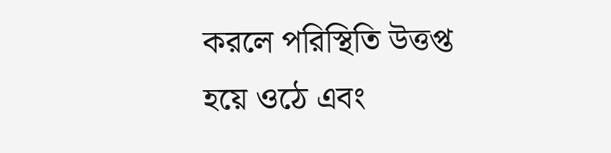করলে পরিস্থিতি উত্তপ্ত হয়ে ওঠে এবং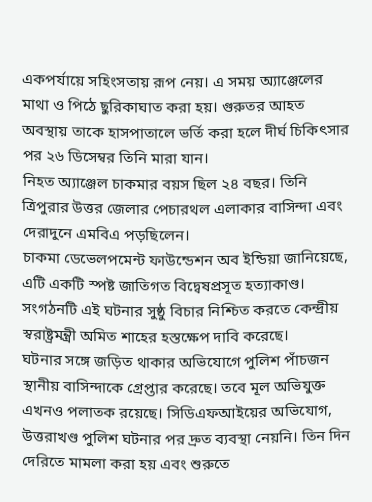একপর্যায়ে সহিংসতায় রূপ নেয়। এ সময় অ্যাঞ্জেলের মাথা ও পিঠে ছুরিকাঘাত করা হয়। গুরুতর আহত অবস্থায় তাকে হাসপাতালে ভর্তি করা হলে দীর্ঘ চিকিৎসার পর ২৬ ডিসেম্বর তিনি মারা যান।
নিহত অ্যাঞ্জেল চাকমার বয়স ছিল ২৪ বছর। তিনি ত্রিপুরার উত্তর জেলার পেচারথল এলাকার বাসিন্দা এবং দেরাদুনে এমবিএ পড়ছিলেন।
চাকমা ডেভেলপমেন্ট ফাউন্ডেশন অব ইন্ডিয়া জানিয়েছে, এটি একটি স্পষ্ট জাতিগত বিদ্বেষপ্রসূত হত্যাকাণ্ড। সংগঠনটি এই ঘটনার সুষ্ঠু বিচার নিশ্চিত করতে কেন্দ্রীয় স্বরাষ্ট্রমন্ত্রী অমিত শাহের হস্তক্ষেপ দাবি করেছে।
ঘটনার সঙ্গে জড়িত থাকার অভিযোগে পুলিশ পাঁচজন স্থানীয় বাসিন্দাকে গ্রেপ্তার করেছে। তবে মূল অভিযুক্ত এখনও পলাতক রয়েছে। সিডিএফআইয়ের অভিযোগ, উত্তরাখণ্ড পুলিশ ঘটনার পর দ্রুত ব্যবস্থা নেয়নি। তিন দিন দেরিতে মামলা করা হয় এবং শুরুতে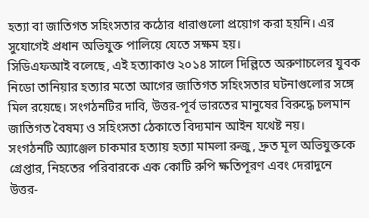হত্যা বা জাতিগত সহিংসতার কঠোর ধারাগুলো প্রয়োগ করা হয়নি। এর সুযোগেই প্রধান অভিযুক্ত পালিয়ে যেতে সক্ষম হয়।
সিডিএফআই বলেছে, এই হত্যাকাণ্ড ২০১৪ সালে দিল্লিতে অরুণাচলের যুবক নিডো তানিয়ার হত্যার মতো আগের জাতিগত সহিংসতার ঘটনাগুলোর সঙ্গে মিল রয়েছে। সংগঠনটির দাবি, উত্তর-পূর্ব ভারতের মানুষের বিরুদ্ধে চলমান জাতিগত বৈষম্য ও সহিংসতা ঠেকাতে বিদ্যমান আইন যথেষ্ট নয়।
সংগঠনটি অ্যাঞ্জেল চাকমার হত্যায় হত্যা মামলা রুজু, দ্রুত মূল অভিযুক্তকে গ্রেপ্তার, নিহতের পরিবারকে এক কোটি রুপি ক্ষতিপূরণ এবং দেরাদুনে উত্তর-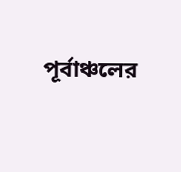পূর্বাঞ্চলের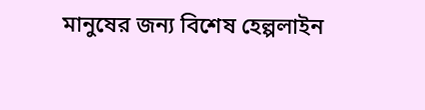মানুষের জন্য বিশেষ হেল্পলাইন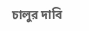চালুর দাবি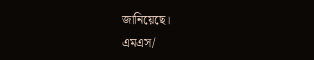জানিয়েছে।
এমএস/